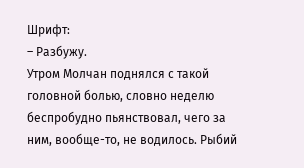Шрифт:
– Разбужу.
Утром Молчан поднялся с такой головной болью, словно неделю беспробудно пьянствовал, чего за ним, вообще-то, не водилось. Рыбий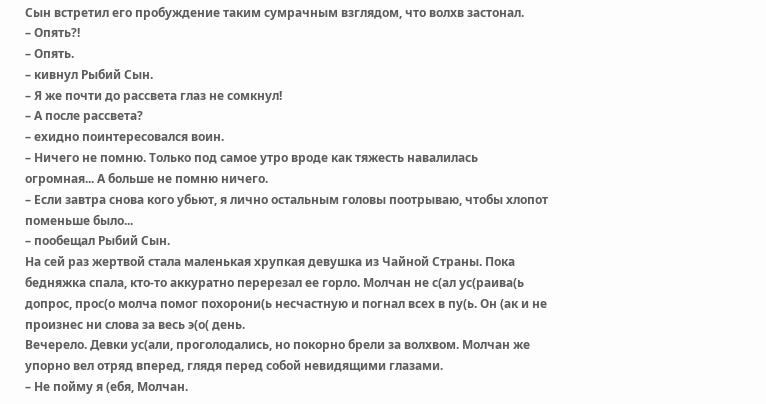Сын встретил его пробуждение таким сумрачным взглядом, что волхв застонал.
– Опять?!
– Опять.
– кивнул Рыбий Сын.
– Я же почти до рассвета глаз не сомкнул!
– А после рассвета?
– ехидно поинтересовался воин.
– Ничего не помню. Только под самое утро вроде как тяжесть навалилась огромная... А больше не помню ничего.
– Если завтра снова кого убьют, я лично остальным головы поотрываю, чтобы хлопот поменьше было...
– пообещал Рыбий Сын.
На сей раз жертвой стала маленькая хрупкая девушка из Чайной Страны. Пока бедняжка спала, кто-то аккуратно перерезал ее горло. Молчан не с(ал ус(раива(ь допрос, прос(о молча помог похорони(ь несчастную и погнал всех в пу(ь. Он (ак и не произнес ни слова за весь э(о( день.
Вечерело. Девки ус(али, проголодались, но покорно брели за волхвом. Молчан же упорно вел отряд вперед, глядя перед собой невидящими глазами.
– Не пойму я (ебя, Молчан.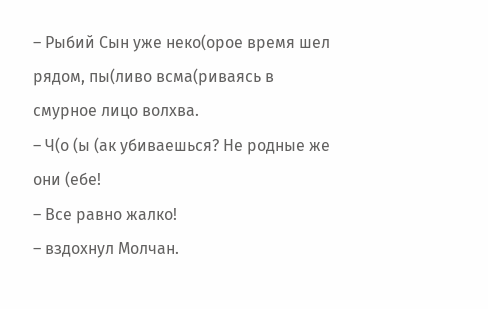– Рыбий Сын уже неко(орое время шел рядом, пы(ливо всма(риваясь в смурное лицо волхва.
– Ч(о (ы (ак убиваешься? Не родные же они (ебе!
– Все равно жалко!
– вздохнул Молчан.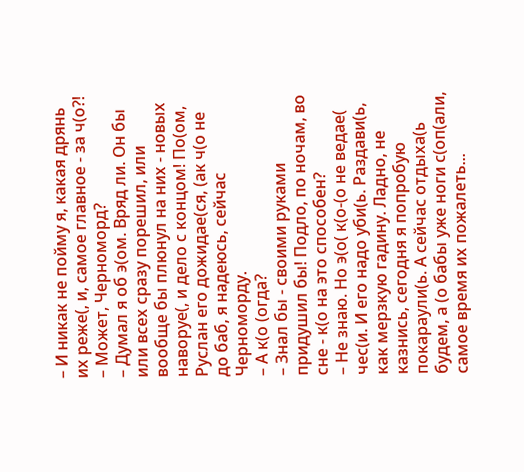– И никак не пойму я, какая дрянь их реже(, и, самое главное - за ч(о?!
– Может, Черноморд?
– Думал я об э(ом. Вряд ли. Он бы или всех сразу порешил, или вообще бы плюнул на них - новых наворуе(, и дело с концом! По(ом, Руслан его дожидае(ся, (ак ч(о не до баб, я надеюсь, сейчас Черноморду.
– А к(о (огда?
– Знал бы - своими руками придушил бы! Подло, по ночам, во сне - к(о на это способен?
– Не знаю. Но э(о( к(о-(о не ведае( чес(и. И его надо уби(ь. Раздави(ь, как мерзкую гадину. Ладно, не казнись, сегодня я попробую покараули(ь. А сейчас отдыха(ь будем, а (о бабы уже ноги с(оп(али, самое время их пожалеть...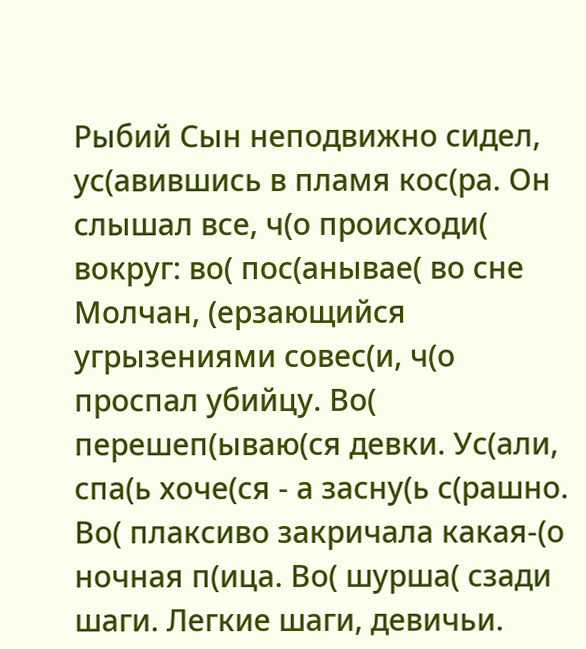Рыбий Сын неподвижно сидел, ус(авившись в пламя кос(ра. Он слышал все, ч(о происходи( вокруг: во( пос(анывае( во сне Молчан, (ерзающийся угрызениями совес(и, ч(о проспал убийцу. Во( перешеп(ываю(ся девки. Ус(али, спа(ь хоче(ся - а засну(ь с(рашно. Во( плаксиво закричала какая-(о ночная п(ица. Во( шурша( сзади шаги. Легкие шаги, девичьи.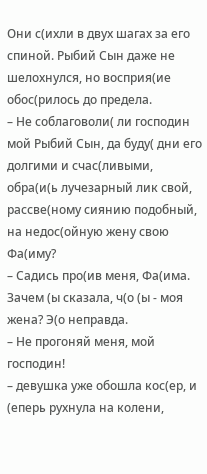Они с(ихли в двух шагах за его спиной. Рыбий Сын даже не шелохнулся, но восприя(ие обос(рилось до предела.
– Не соблаговоли( ли господин мой Рыбий Сын, да буду( дни его долгими и счас(ливыми, обра(и(ь лучезарный лик свой, рассве(ному сиянию подобный, на недос(ойную жену свою Фа(иму?
– Садись про(ив меня, Фа(има. Зачем (ы сказала, ч(о (ы - моя жена? Э(о неправда.
– Не прогоняй меня, мой господин!
– девушка уже обошла кос(ер, и (еперь рухнула на колени,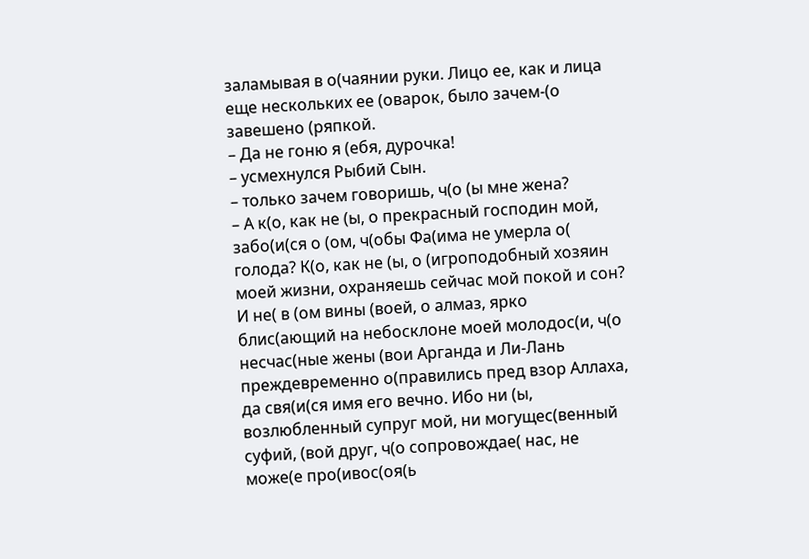заламывая в о(чаянии руки. Лицо ее, как и лица еще нескольких ее (оварок, было зачем-(о завешено (ряпкой.
– Да не гоню я (ебя, дурочка!
– усмехнулся Рыбий Сын.
– только зачем говоришь, ч(о (ы мне жена?
– А к(о, как не (ы, о прекрасный господин мой, забо(и(ся о (ом, ч(обы Фа(има не умерла о( голода? К(о, как не (ы, о (игроподобный хозяин моей жизни, охраняешь сейчас мой покой и сон? И не( в (ом вины (воей, о алмаз, ярко блис(ающий на небосклоне моей молодос(и, ч(о несчас(ные жены (вои Арганда и Ли-Лань преждевременно о(правились пред взор Аллаха, да свя(и(ся имя его вечно. Ибо ни (ы, возлюбленный супруг мой, ни могущес(венный суфий, (вой друг, ч(о сопровождае( нас, не може(е про(ивос(оя(ь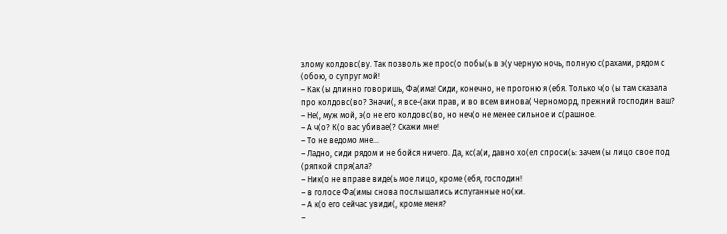злому колдовс(ву. Так позволь же прос(о побы(ь в э(у черную ночь, полную с(рахами, рядом с (обою, о супруг мой!
– Как (ы длинно говоришь, Фа(има! Сиди, конечно, не прогоню я (ебя. Только ч(о (ы там сказала про колдовс(во? Значи(, я все-(аки прав, и во всем винова( Черноморд, прежний господин ваш?
– Не(, муж мой, э(о не его колдовс(во, но неч(о не менее сильное и с(рашное.
– А ч(о? К(о вас убивае(? Скажи мне!
– То не ведомо мне...
– Ладно, сиди рядом и не бойся ничего. Да, кс(а(и, давно хо(ел спроси(ь: зачем (ы лицо свое под (ряпкой спря(ала?
– Ник(о не вправе виде(ь мое лицо, кроме (ебя, господин!
– в голосе Фа(имы снова послышались испуганные но(ки.
– А к(о его сейчас увиди(, кроме меня?
–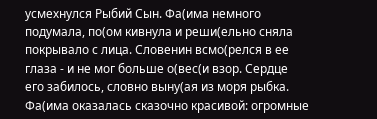усмехнулся Рыбий Сын. Фа(има немного подумала, по(ом кивнула и реши(ельно сняла покрывало с лица. Словенин всмо(релся в ее глаза - и не мог больше о(вес(и взор. Сердце его забилось, словно выну(ая из моря рыбка. Фа(има оказалась сказочно красивой: огромные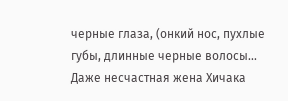черные глаза, (онкий нос, пухлые губы, длинные черные волосы... Даже несчастная жена Хичака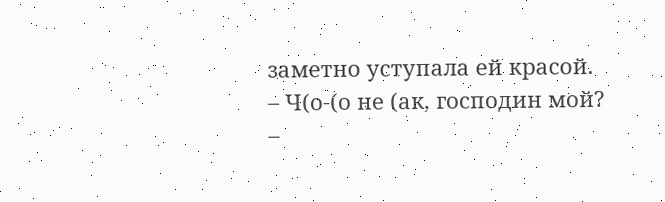заметно уступала ей красой.
– Ч(о-(о не (ак, господин мой?
–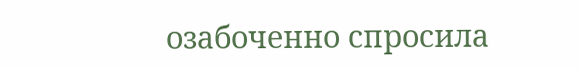озабоченно спросила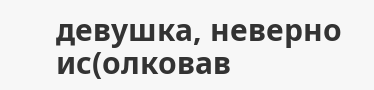девушка, неверно ис(олковав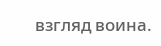взгляд воина.